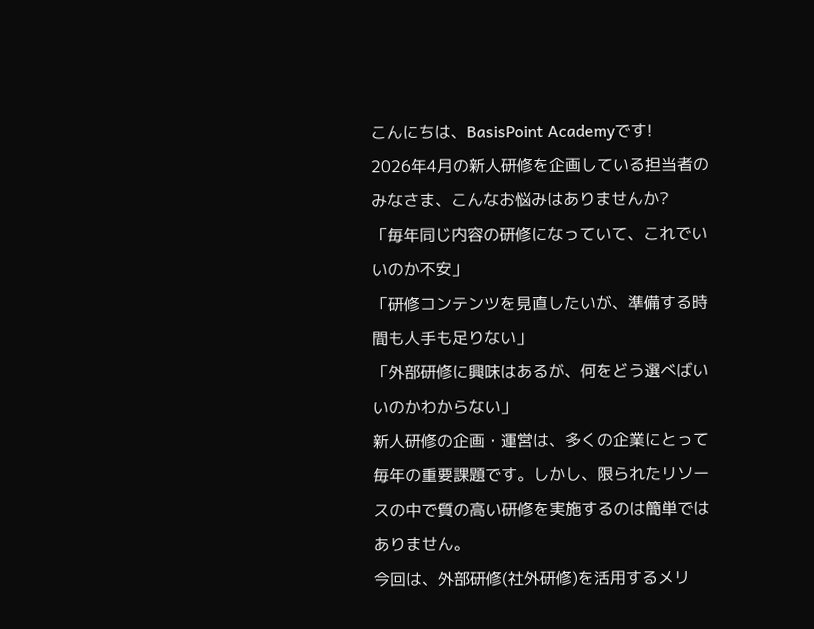こんにちは、BasisPoint Academyです!
2026年4月の新人研修を企画している担当者のみなさま、こんなお悩みはありませんか?
「毎年同じ内容の研修になっていて、これでいいのか不安」
「研修コンテンツを見直したいが、準備する時間も人手も足りない」
「外部研修に興味はあるが、何をどう選べばいいのかわからない」
新人研修の企画・運営は、多くの企業にとって毎年の重要課題です。しかし、限られたリソースの中で質の高い研修を実施するのは簡単ではありません。
今回は、外部研修(社外研修)を活用するメリ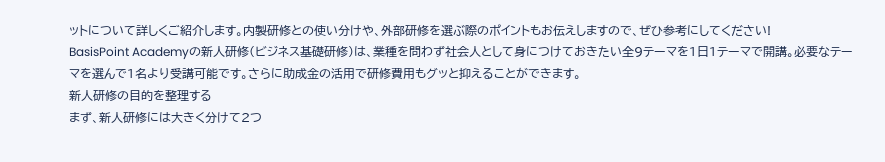ットについて詳しくご紹介します。内製研修との使い分けや、外部研修を選ぶ際のポイントもお伝えしますので、ぜひ参考にしてください!
BasisPoint Academyの新人研修(ビジネス基礎研修)は、業種を問わず社会人として身につけておきたい全9テーマを1日1テーマで開講。必要なテーマを選んで1名より受講可能です。さらに助成金の活用で研修費用もグッと抑えることができます。
新人研修の目的を整理する
まず、新人研修には大きく分けて2つ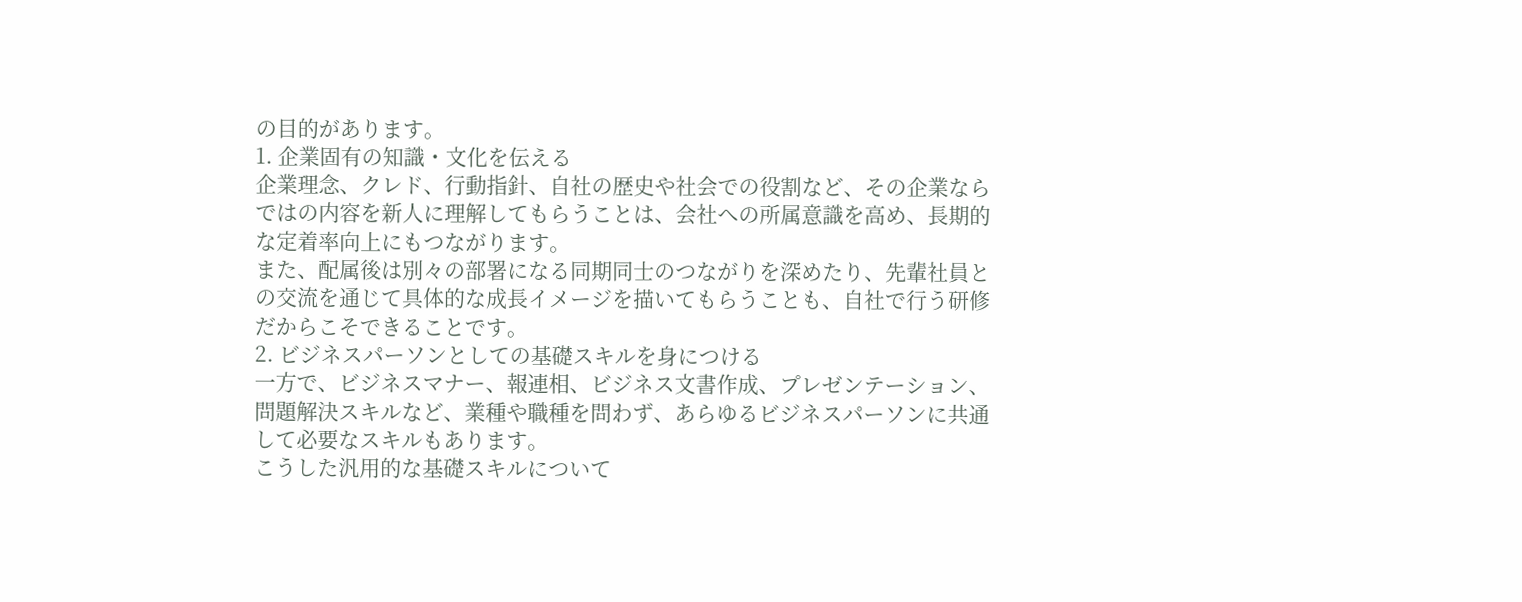の目的があります。
1. 企業固有の知識・文化を伝える
企業理念、クレド、行動指針、自社の歴史や社会での役割など、その企業ならではの内容を新人に理解してもらうことは、会社への所属意識を高め、長期的な定着率向上にもつながります。
また、配属後は別々の部署になる同期同士のつながりを深めたり、先輩社員との交流を通じて具体的な成長イメージを描いてもらうことも、自社で行う研修だからこそできることです。
2. ビジネスパーソンとしての基礎スキルを身につける
一方で、ビジネスマナー、報連相、ビジネス文書作成、プレゼンテーション、問題解決スキルなど、業種や職種を問わず、あらゆるビジネスパーソンに共通して必要なスキルもあります。
こうした汎用的な基礎スキルについて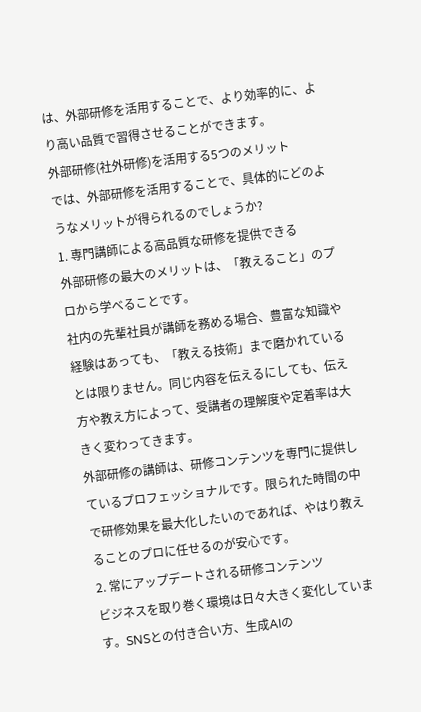は、外部研修を活用することで、より効率的に、より高い品質で習得させることができます。
外部研修(社外研修)を活用する5つのメリット
では、外部研修を活用することで、具体的にどのようなメリットが得られるのでしょうか?
1. 専門講師による高品質な研修を提供できる
外部研修の最大のメリットは、「教えること」のプロから学べることです。
社内の先輩社員が講師を務める場合、豊富な知識や経験はあっても、「教える技術」まで磨かれているとは限りません。同じ内容を伝えるにしても、伝え方や教え方によって、受講者の理解度や定着率は大きく変わってきます。
外部研修の講師は、研修コンテンツを専門に提供しているプロフェッショナルです。限られた時間の中で研修効果を最大化したいのであれば、やはり教えることのプロに任せるのが安心です。
2. 常にアップデートされる研修コンテンツ
ビジネスを取り巻く環境は日々大きく変化しています。SNSとの付き合い方、生成AIの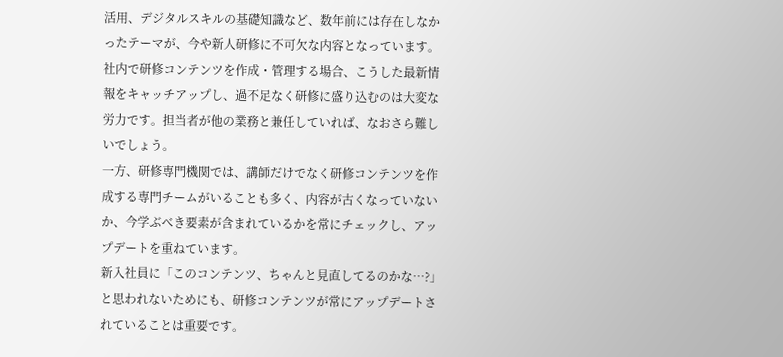活用、デジタルスキルの基礎知識など、数年前には存在しなかったテーマが、今や新人研修に不可欠な内容となっています。
社内で研修コンテンツを作成・管理する場合、こうした最新情報をキャッチアップし、過不足なく研修に盛り込むのは大変な労力です。担当者が他の業務と兼任していれば、なおさら難しいでしょう。
一方、研修専門機関では、講師だけでなく研修コンテンツを作成する専門チームがいることも多く、内容が古くなっていないか、今学ぶべき要素が含まれているかを常にチェックし、アップデートを重ねています。
新入社員に「このコンテンツ、ちゃんと見直してるのかな…?」と思われないためにも、研修コンテンツが常にアップデートされていることは重要です。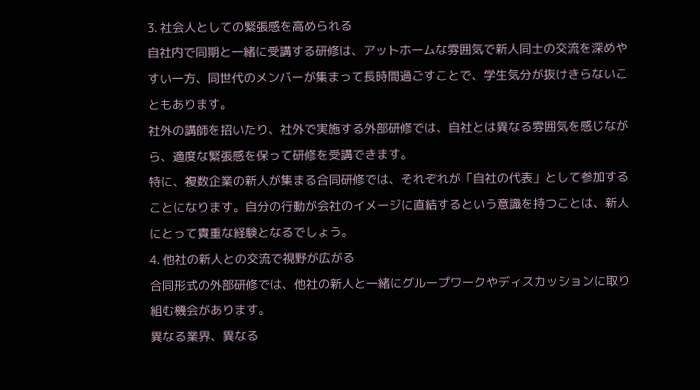3. 社会人としての緊張感を高められる
自社内で同期と一緒に受講する研修は、アットホームな雰囲気で新人同士の交流を深めやすい一方、同世代のメンバーが集まって長時間過ごすことで、学生気分が抜けきらないこともあります。
社外の講師を招いたり、社外で実施する外部研修では、自社とは異なる雰囲気を感じながら、適度な緊張感を保って研修を受講できます。
特に、複数企業の新人が集まる合同研修では、それぞれが「自社の代表」として参加することになります。自分の行動が会社のイメージに直結するという意識を持つことは、新人にとって貴重な経験となるでしょう。
4. 他社の新人との交流で視野が広がる
合同形式の外部研修では、他社の新人と一緒にグループワークやディスカッションに取り組む機会があります。
異なる業界、異なる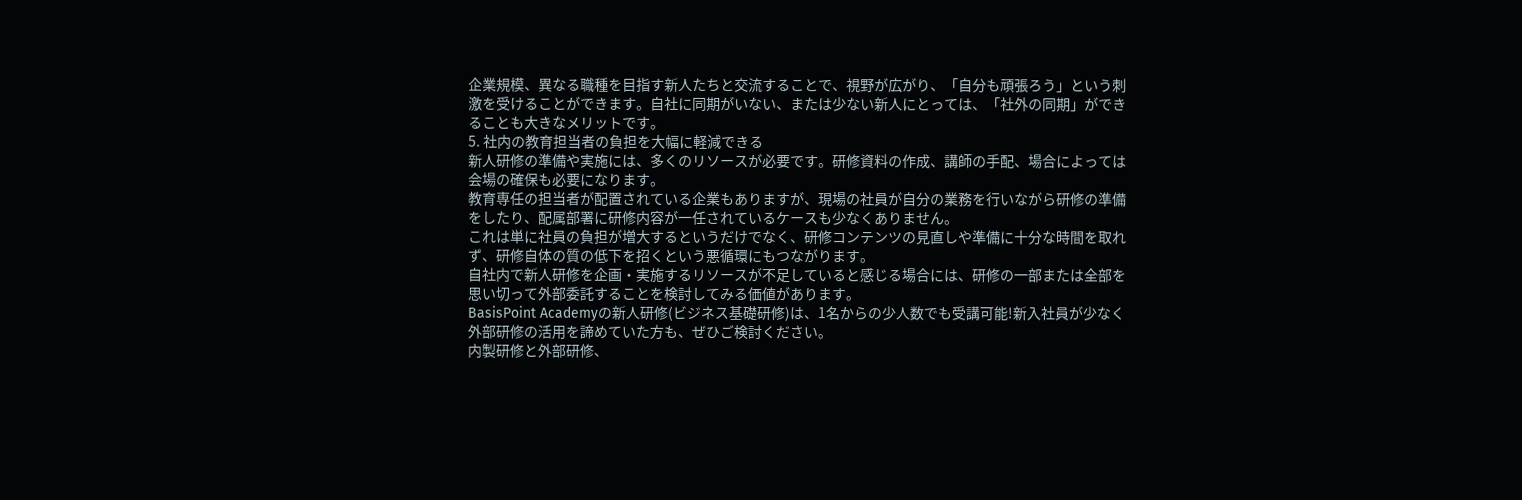企業規模、異なる職種を目指す新人たちと交流することで、視野が広がり、「自分も頑張ろう」という刺激を受けることができます。自社に同期がいない、または少ない新人にとっては、「社外の同期」ができることも大きなメリットです。
5. 社内の教育担当者の負担を大幅に軽減できる
新人研修の準備や実施には、多くのリソースが必要です。研修資料の作成、講師の手配、場合によっては会場の確保も必要になります。
教育専任の担当者が配置されている企業もありますが、現場の社員が自分の業務を行いながら研修の準備をしたり、配属部署に研修内容が一任されているケースも少なくありません。
これは単に社員の負担が増大するというだけでなく、研修コンテンツの見直しや準備に十分な時間を取れず、研修自体の質の低下を招くという悪循環にもつながります。
自社内で新人研修を企画・実施するリソースが不足していると感じる場合には、研修の一部または全部を思い切って外部委託することを検討してみる価値があります。
BasisPoint Academyの新人研修(ビジネス基礎研修)は、1名からの少人数でも受講可能!新入社員が少なく外部研修の活用を諦めていた方も、ぜひご検討ください。
内製研修と外部研修、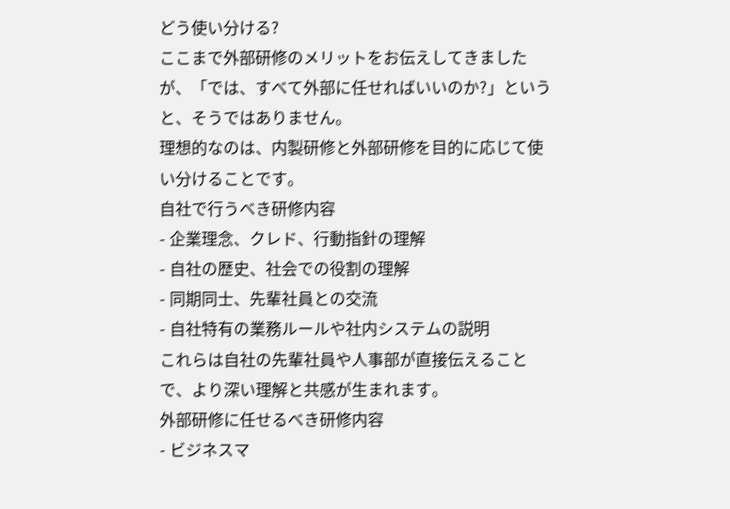どう使い分ける?
ここまで外部研修のメリットをお伝えしてきましたが、「では、すべて外部に任せればいいのか?」というと、そうではありません。
理想的なのは、内製研修と外部研修を目的に応じて使い分けることです。
自社で行うべき研修内容
- 企業理念、クレド、行動指針の理解
- 自社の歴史、社会での役割の理解
- 同期同士、先輩社員との交流
- 自社特有の業務ルールや社内システムの説明
これらは自社の先輩社員や人事部が直接伝えることで、より深い理解と共感が生まれます。
外部研修に任せるべき研修内容
- ビジネスマ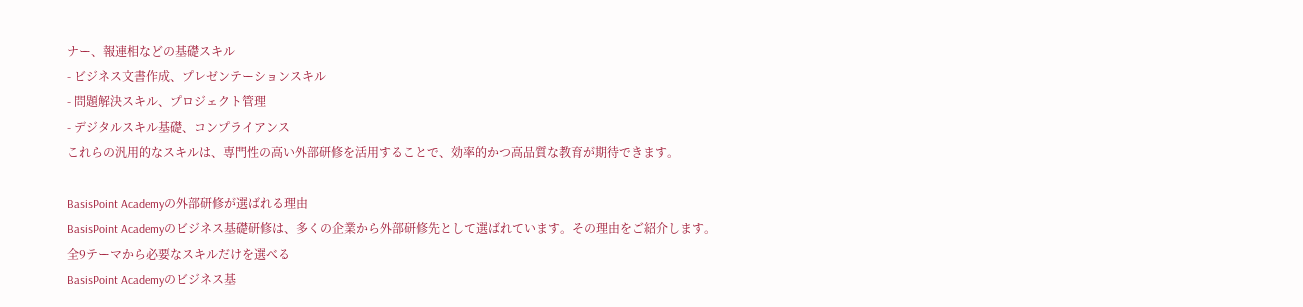ナー、報連相などの基礎スキル
- ビジネス文書作成、プレゼンテーションスキル
- 問題解決スキル、プロジェクト管理
- デジタルスキル基礎、コンプライアンス
これらの汎用的なスキルは、専門性の高い外部研修を活用することで、効率的かつ高品質な教育が期待できます。

BasisPoint Academyの外部研修が選ばれる理由
BasisPoint Academyのビジネス基礎研修は、多くの企業から外部研修先として選ばれています。その理由をご紹介します。
全9テーマから必要なスキルだけを選べる
BasisPoint Academyのビジネス基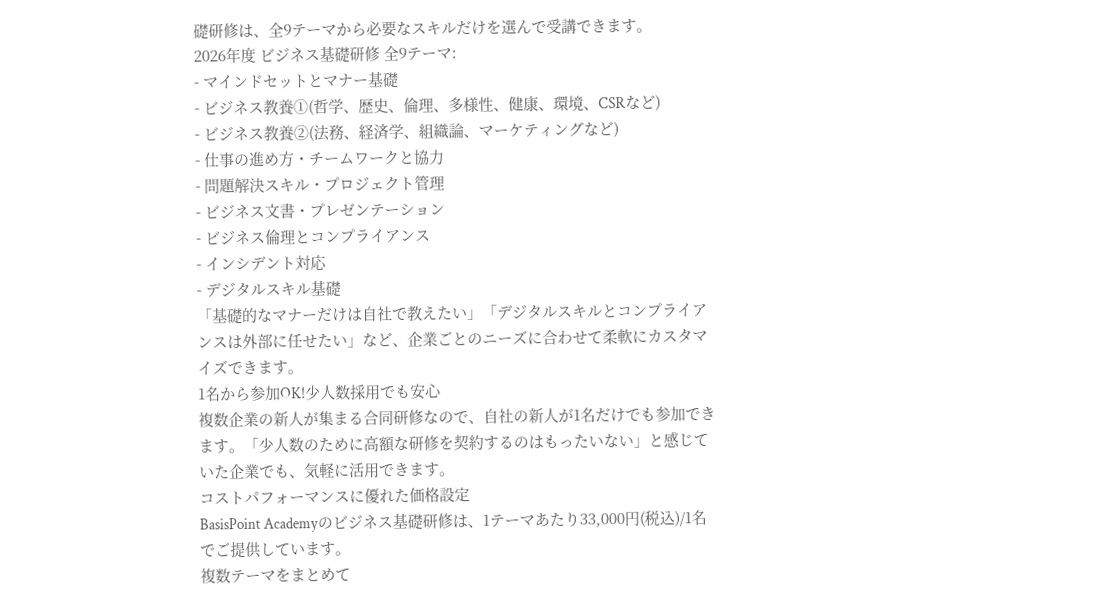礎研修は、全9テーマから必要なスキルだけを選んで受講できます。
2026年度 ビジネス基礎研修 全9テーマ:
- マインドセットとマナー基礎
- ビジネス教養①(哲学、歴史、倫理、多様性、健康、環境、CSRなど)
- ビジネス教養②(法務、経済学、組織論、マーケティングなど)
- 仕事の進め方・チームワークと協力
- 問題解決スキル・プロジェクト管理
- ビジネス文書・プレゼンテーション
- ビジネス倫理とコンプライアンス
- インシデント対応
- デジタルスキル基礎
「基礎的なマナーだけは自社で教えたい」「デジタルスキルとコンプライアンスは外部に任せたい」など、企業ごとのニーズに合わせて柔軟にカスタマイズできます。
1名から参加OK!少人数採用でも安心
複数企業の新人が集まる合同研修なので、自社の新人が1名だけでも参加できます。「少人数のために高額な研修を契約するのはもったいない」と感じていた企業でも、気軽に活用できます。
コストパフォーマンスに優れた価格設定
BasisPoint Academyのビジネス基礎研修は、1テーマあたり33,000円(税込)/1名でご提供しています。
複数テーマをまとめて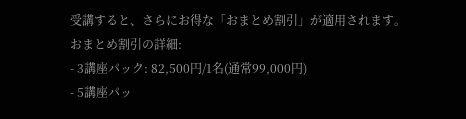受講すると、さらにお得な「おまとめ割引」が適用されます。
おまとめ割引の詳細:
- 3講座パック: 82,500円/1名(通常99,000円)
- 5講座パッ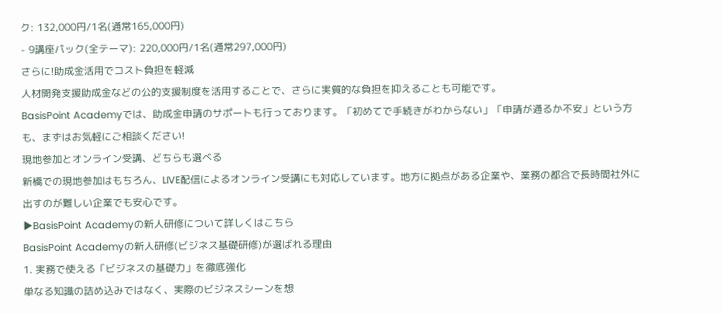ク: 132,000円/1名(通常165,000円)
- 9講座パック(全テーマ): 220,000円/1名(通常297,000円)
さらに!助成金活用でコスト負担を軽減
人材開発支援助成金などの公的支援制度を活用することで、さらに実質的な負担を抑えることも可能です。
BasisPoint Academyでは、助成金申請のサポートも行っております。「初めてで手続きがわからない」「申請が通るか不安」という方も、まずはお気軽にご相談ください!
現地参加とオンライン受講、どちらも選べる
新橋での現地参加はもちろん、LIVE配信によるオンライン受講にも対応しています。地方に拠点がある企業や、業務の都合で長時間社外に出すのが難しい企業でも安心です。
▶BasisPoint Academyの新人研修について詳しくはこちら
BasisPoint Academyの新人研修(ビジネス基礎研修)が選ばれる理由
1. 実務で使える「ビジネスの基礎力」を徹底強化
単なる知識の詰め込みではなく、実際のビジネスシーンを想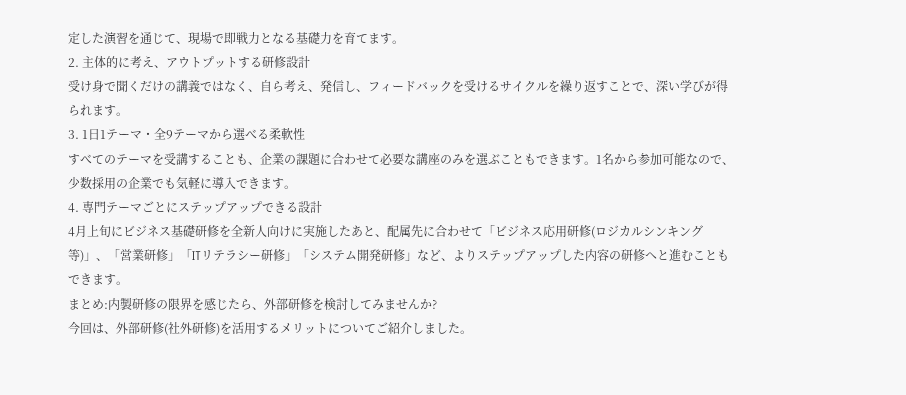定した演習を通じて、現場で即戦力となる基礎力を育てます。
2. 主体的に考え、アウトプットする研修設計
受け身で聞くだけの講義ではなく、自ら考え、発信し、フィードバックを受けるサイクルを繰り返すことで、深い学びが得られます。
3. 1日1テーマ・全9テーマから選べる柔軟性
すべてのテーマを受講することも、企業の課題に合わせて必要な講座のみを選ぶこともできます。1名から参加可能なので、少数採用の企業でも気軽に導入できます。
4. 専門テーマごとにステップアップできる設計
4月上旬にビジネス基礎研修を全新人向けに実施したあと、配属先に合わせて「ビジネス応用研修(ロジカルシンキング等)」、「営業研修」「ITリテラシー研修」「システム開発研修」など、よりステップアップした内容の研修へと進むこともできます。
まとめ:内製研修の限界を感じたら、外部研修を検討してみませんか?
今回は、外部研修(社外研修)を活用するメリットについてご紹介しました。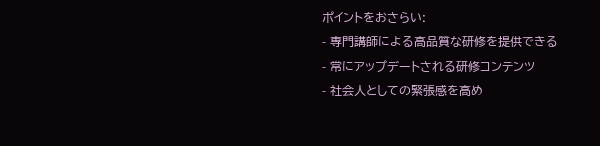ポイントをおさらい:
- 専門講師による高品質な研修を提供できる
- 常にアップデートされる研修コンテンツ
- 社会人としての緊張感を高め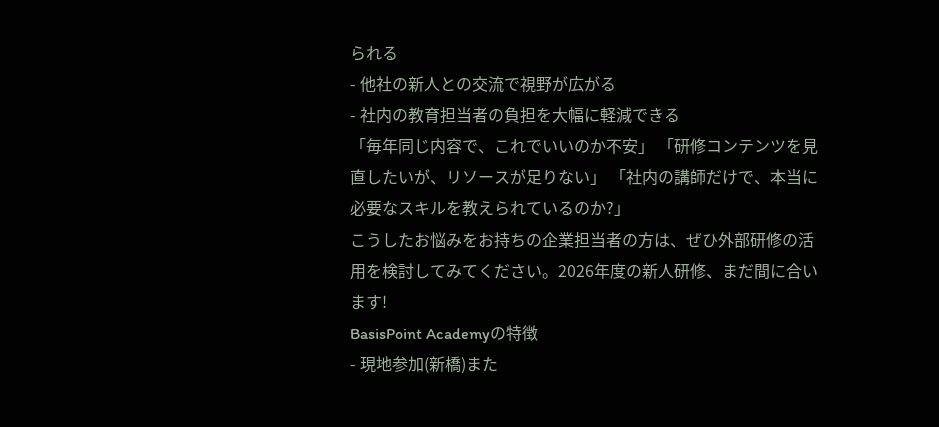られる
- 他社の新人との交流で視野が広がる
- 社内の教育担当者の負担を大幅に軽減できる
「毎年同じ内容で、これでいいのか不安」 「研修コンテンツを見直したいが、リソースが足りない」 「社内の講師だけで、本当に必要なスキルを教えられているのか?」
こうしたお悩みをお持ちの企業担当者の方は、ぜひ外部研修の活用を検討してみてください。2026年度の新人研修、まだ間に合います!
BasisPoint Academyの特徴
- 現地参加(新橋)また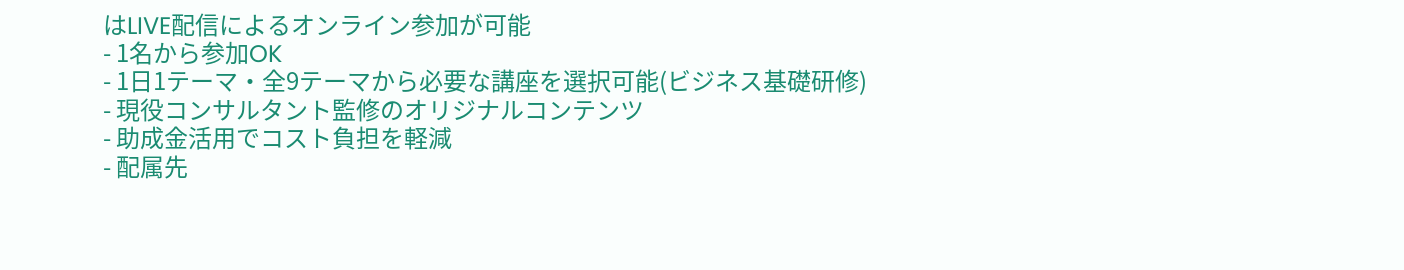はLIVE配信によるオンライン参加が可能
- 1名から参加OK
- 1日1テーマ・全9テーマから必要な講座を選択可能(ビジネス基礎研修)
- 現役コンサルタント監修のオリジナルコンテンツ
- 助成金活用でコスト負担を軽減
- 配属先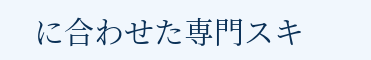に合わせた専門スキ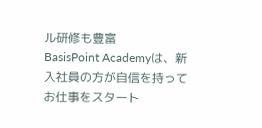ル研修も豊富
BasisPoint Academyは、新入社員の方が自信を持ってお仕事をスタート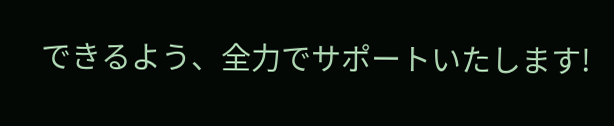できるよう、全力でサポートいたします!